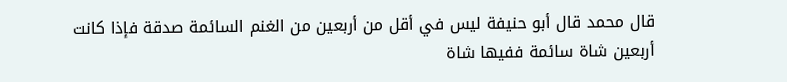قال محمد قال أبو حنيفة ليس في أقل من أربعين من الغنم السائمة صدقة فإذا كانت أربعين شاة سائمة ففيها شاة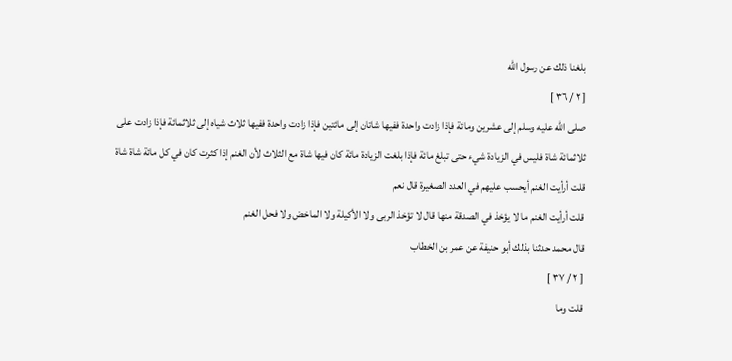بلغنا ذلك عن رسول الله
[ ٢ / ٣٦ ]
صلى الله عليه وسلم إلى عشرين ومائة فإذا زادت واحدة ففيها شاتان إلى مائتين فإذا زادت واحدة ففيها ثلاث شياه إلى ثلاثمائة فإذا زادت على ثلاثمائة شاة فليس في الزيادة شيء حتى تبلغ مائة فإذا بلغت الزيادة مائة كان فيها شاة مع الثلاث لأن الغنم إذا كثرت كان في كل مائة شاة شاة
قلت أرأيت الغنم أيحسب عليهم في العدد الصغيرة قال نعم
قلت أرأيت الغنم ما لا يؤخذ في الصدقة منها قال لا تؤخذ الربى ولا الأكيلة ولا الماخض ولا فحل الغنم
قال محمد حدثنا بذلك أبو حنيفة عن عمر بن الخطاب
[ ٢ / ٣٧ ]
قلت وما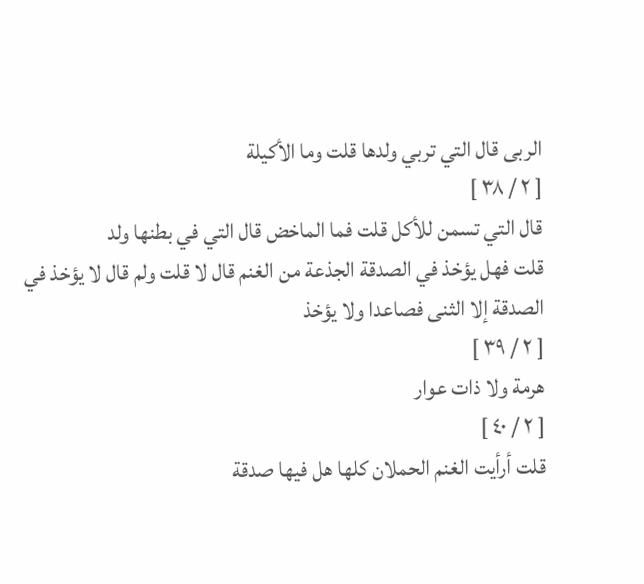الربى قال التي تربي ولدها قلت وما الأكيلة
[ ٢ / ٣٨ ]
قال التي تسمن للأكل قلت فما الماخض قال التي في بطنها ولد
قلت فهل يؤخذ في الصدقة الجذعة من الغنم قال لا قلت ولم قال لا يؤخذ في الصدقة إلا الثنى فصاعدا ولا يؤخذ
[ ٢ / ٣٩ ]
هرمة ولا ذات عوار
[ ٢ / ٤٠ ]
قلت أرأيت الغنم الحملان كلها هل فيها صدقة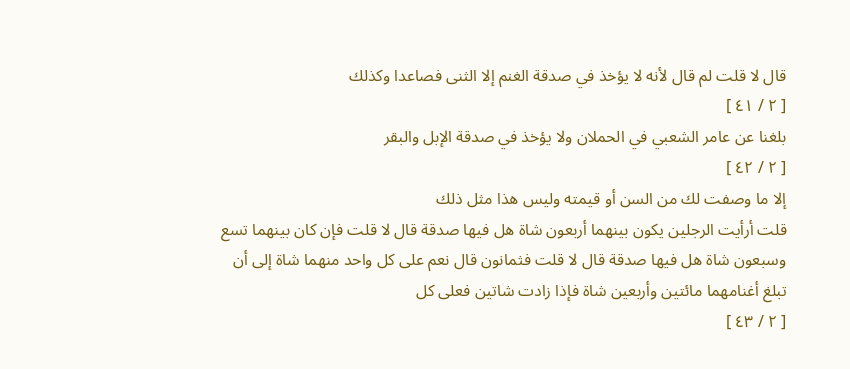قال لا قلت لم قال لأنه لا يؤخذ في صدقة الغنم إلا الثنى فصاعدا وكذلك
[ ٢ / ٤١ ]
بلغنا عن عامر الشعبي في الحملان ولا يؤخذ في صدقة الإبل والبقر
[ ٢ / ٤٢ ]
إلا ما وصفت لك من السن أو قيمته وليس هذا مثل ذلك
قلت أرأيت الرجلين يكون بينهما أربعون شاة هل فيها صدقة قال لا قلت فإن كان بينهما تسع وسبعون شاة هل فيها صدقة قال لا قلت فثمانون قال نعم على كل واحد منهما شاة إلى أن تبلغ أغنامهما مائتين وأربعين شاة فإذا زادت شاتين فعلى كل
[ ٢ / ٤٣ ]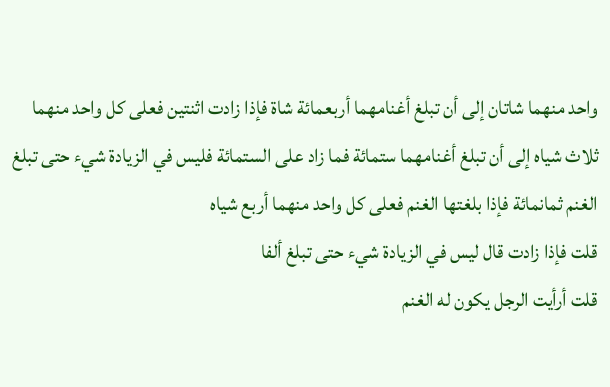واحد منهما شاتان إلى أن تبلغ أغنامهما أربعمائة شاة فإذا زادت اثنتين فعلى كل واحد منهما ثلاث شياه إلى أن تبلغ أغنامهما ستمائة فما زاد على الستمائة فليس في الزيادة شيء حتى تبلغ الغنم ثمانمائة فإذا بلغتها الغنم فعلى كل واحد منهما أربع شياه
قلت فإذا زادت قال ليس في الزيادة شيء حتى تبلغ ألفا
قلت أرأيت الرجل يكون له الغنم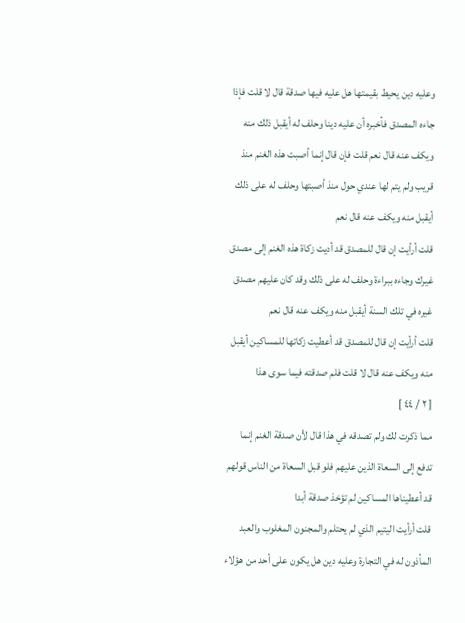وعليه دين يحيط بقيمتها هل عليه فيها صدقة قال لا قلت فإذا جاءه المصدق فأخبره أن عليه دينا وحلف له أيقبل ذلك منه ويكف عنه قال نعم قلت فإن قال إنما أصبت هذه الغنم منذ قريب ولم يتم لها عندي حول منذ أصبتها وحلف له على ذلك أيقبل منه ويكف عنه قال نعم
قلت أرأيت إن قال للمصدق قد أديت زكاة هذه الغنم إلى مصدق غيرك وجاءه ببراءة وحلف له على ذلك وقد كان عليهم مصدق غيره في تلك السنة أيقبل منه ويكف عنه قال نعم
قلت أرأيت إن قال للمصدق قد أعطيت زكاتها للمساكين أيقبل منه ويكف عنه قال لا قلت فلم صدقته فيما سوى هذا
[ ٢ / ٤٤ ]
مما ذكرت لك ولم تصدقه في هذا قال لأن صدقة الغنم إنما تدفع إلى السعاة الذين عليهم فلو قبل السعاة من الناس قولهم قد أعطيناها المساكين لم تؤخذ صدقة أبدا
قلت أرأيت اليتيم الذي لم يحتلم والمجنون المغلوب والعبد المأذون له في التجارة وعليه دين هل يكون على أحد من هؤلاء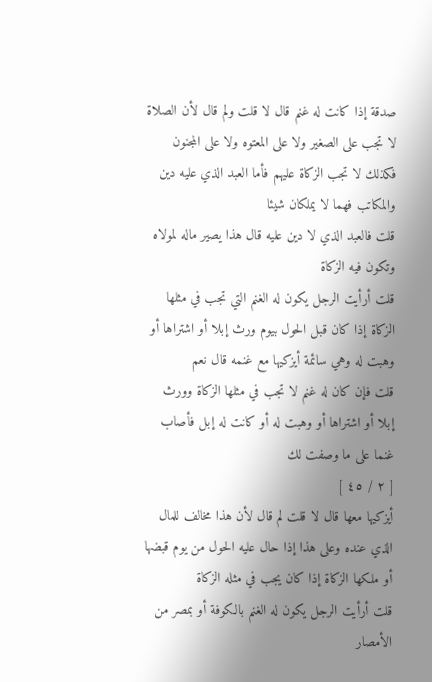صدقة إذا كانت له غنم قال لا قلت ولم قال لأن الصلاة لا تجب على الصغير ولا على المعتوه ولا على المجنون فكذلك لا تجب الزكاة عليهم فأما العبد الذي عليه دين والمكاتب فهما لا يملكان شيئا
قلت فالعبد الذي لا دين عليه قال هذا يصير ماله لمولاه وتكون فيه الزكاة
قلت أرأيت الرجل يكون له الغنم التي تجب في مثلها الزكاة إذا كان قبل الحول بيوم ورث إبلا أو اشتراها أو وهبت له وهي سائمة أيزكيها مع غنمه قال نعم
قلت فإن كان له غنم لا تجب في مثلها الزكاة وورث إبلا أو اشتراها أو وهبت له أو كانت له إبل فأصاب غنما على ما وصفت لك
[ ٢ / ٤٥ ]
أيزكيها معها قال لا قلت لم قال لأن هذا مخالف للمال الذي عنده وعلى هذا إذا حال عليه الحول من يوم قبضها أو ملكها الزكاة إذا كان يجب في مثله الزكاة
قلت أرأيت الرجل يكون له الغنم بالكوفة أو بمصر من الأمصار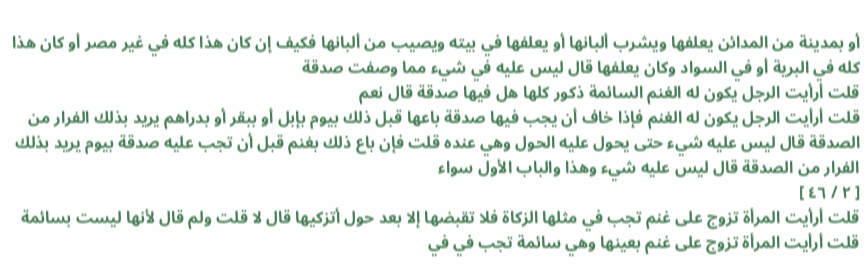أو بمدينة من المدائن يعلفها ويشرب ألبانها أو يعلفها في بيته ويصيب من ألبانها فكيف إن كان هذا كله في غير مصر أو كان هذا كله في البرية أو في السواد وكان يعلفها قال ليس عليه في شيء مما وصفت صدقة
قلت أرأيت الرجل يكون له الغنم السائمة ذكور كلها هل فيها صدقة قال نعم
قلت أرأيت الرجل يكون له الغنم فإذا خاف أن يجب فيها صدقة باعها قبل ذلك بيوم بإبل أو ببقر أو بدراهم يريد بذلك الفرار من الصدقة قال ليس عليه شيء حتى يحول عليه الحول وهي عنده قلت فإن باع ذلك بغنم قبل أن تجب عليه صدقة بيوم يريد بذلك الفرار من الصدقة قال ليس عليه شيء وهذا والباب الأول سواء
[ ٢ / ٤٦ ]
قلت أرأيت المرأة تزوج على غنم تجب في مثلها الزكاة فلا تقبضها إلا بعد حول أتزكيها قال لا قلت ولم قال لأنها ليست بسائمة
قلت أرأيت المرأة تزوج على غنم بعينها وهي سائمة تجب في في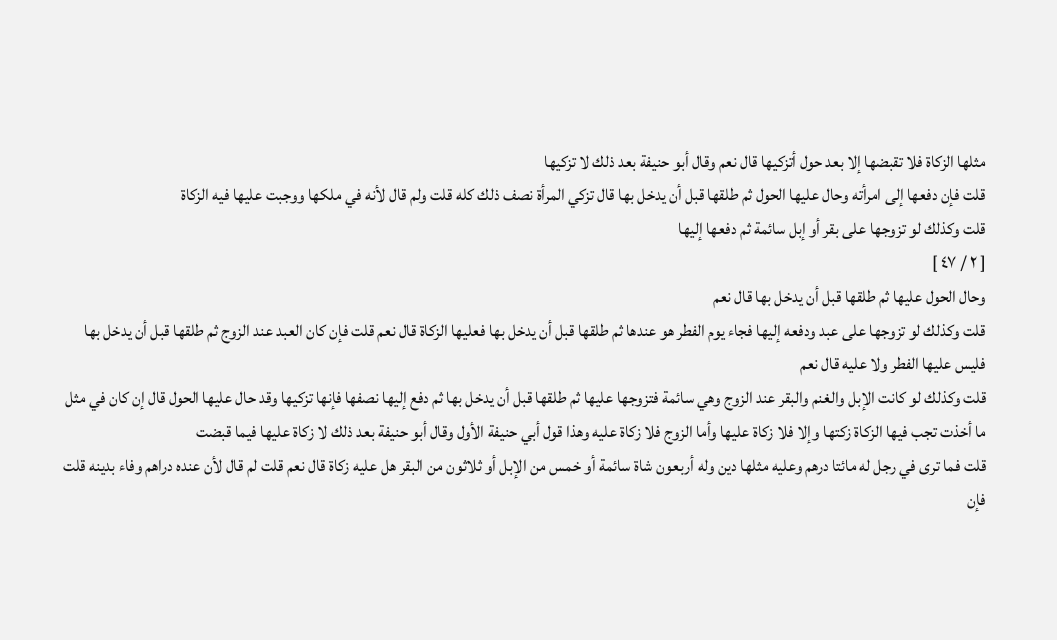مثلها الزكاة فلا تقبضها إلا بعد حول أتزكيها قال نعم وقال أبو حنيفة بعد ذلك لا تزكيها
قلت فإن دفعها إلى امرأته وحال عليها الحول ثم طلقها قبل أن يدخل بها قال تزكي المرأة نصف ذلك كله قلت ولم قال لأنه في ملكها ووجبت عليها فيه الزكاة
قلت وكذلك لو تزوجها على بقر أو إبل سائمة ثم دفعها إليها
[ ٢ / ٤٧ ]
وحال الحول عليها ثم طلقها قبل أن يدخل بها قال نعم
قلت وكذلك لو تزوجها على عبد ودفعه إليها فجاء يوم الفطر هو عندها ثم طلقها قبل أن يدخل بها فعليها الزكاة قال نعم قلت فإن كان العبد عند الزوج ثم طلقها قبل أن يدخل بها فليس عليها الفطر ولا عليه قال نعم
قلت وكذلك لو كانت الإبل والغنم والبقر عند الزوج وهي سائمة فتزوجها عليها ثم طلقها قبل أن يدخل بها ثم دفع إليها نصفها فإنها تزكيها وقد حال عليها الحول قال إن كان في مثل ما أخذت تجب فيها الزكاة زكتها وإلا فلا زكاة عليها وأما الزوج فلا زكاة عليه وهذا قول أبي حنيفة الأول وقال أبو حنيفة بعد ذلك لا زكاة عليها فيما قبضت
قلت فما ترى في رجل له مائتا درهم وعليه مثلها دين وله أربعون شاة سائمة أو خمس من الإبل أو ثلاثون من البقر هل عليه زكاة قال نعم قلت لم قال لأن عنده دراهم وفاء بدينه قلت فإن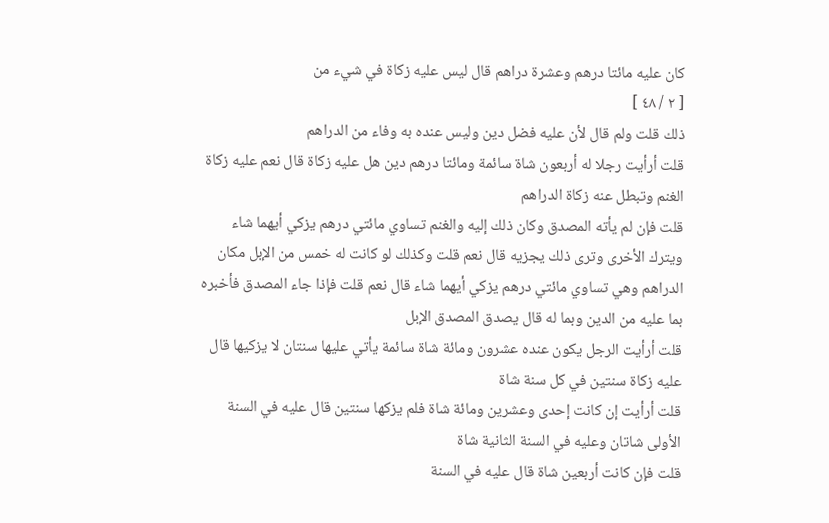كان عليه مائتا درهم وعشرة دراهم قال ليس عليه زكاة في شيء من
[ ٢ / ٤٨ ]
ذلك قلت ولم قال لأن عليه فضل دين وليس عنده به وفاء من الدراهم
قلت أرأيت رجلا له أربعون شاة سائمة ومائتا درهم دين هل عليه زكاة قال نعم عليه زكاة الغنم وتبطل عنه زكاة الدراهم
قلت فإن لم يأته المصدق وكان ذلك إليه والغنم تساوي مائتي درهم يزكي أيهما شاء ويترك الأخرى وترى ذلك يجزيه قال نعم قلت وكذلك لو كانت له خمس من الإبل مكان الدراهم وهي تساوي مائتي درهم يزكي أيهما شاء قال نعم قلت فإذا جاء المصدق فأخبره بما عليه من الدين وبما له قال يصدق المصدق الإبل
قلت أرأيت الرجل يكون عنده عشرون ومائة شاة سائمة يأتي عليها سنتان لا يزكيها قال عليه زكاة سنتين في كل سنة شاة
قلت أرأيت إن كانت إحدى وعشرين ومائة شاة فلم يزكها سنتين قال عليه في السنة الأولى شاتان وعليه في السنة الثانية شاة
قلت فإن كانت أربعين شاة قال عليه في السنة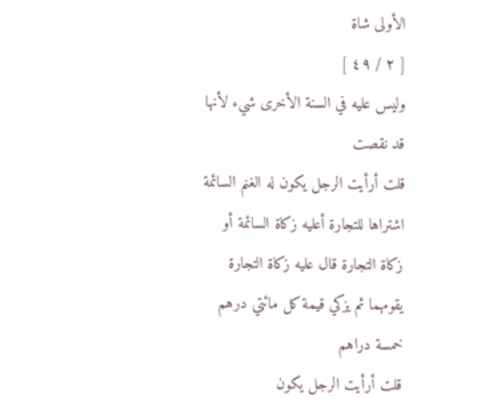الأولى شاة
[ ٢ / ٤٩ ]
وليس عليه في السنة الأخرى شيء لأنها قد نقصت
قلت أرأيت الرجل يكون له الغنم السائمة اشتراها للتجارة أعليه زكاة السائمة أو زكاة التجارة قال عليه زكاة التجارة يقومهما ثم يزكي قيمة كل مائتي درهم خمسة دراهم
قلت أرأيت الرجل يكون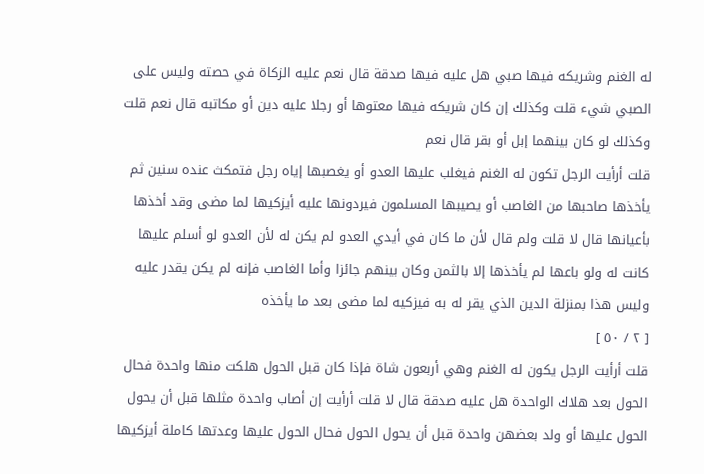له الغنم وشريكه فيها صبي هل عليه فيها صدقة قال نعم عليه الزكاة في حصته وليس على الصبي شيء قلت وكذلك إن كان شريكه فيها معتوها أو رجلا عليه دين أو مكاتبه قال نعم قلت وكذلك لو كان بينهما إبل أو بقر قال نعم
قلت أرأيت الرجل تكون له الغنم فيغلب عليها العدو أو يغصبها إياه رجل فتمكث عنده سنين ثم يأخذها صاحبها من الغاصب أو يصيبها المسلمون فيردونها عليه أيزكيها لما مضى وقد أخذها بأعيانها قال لا قلت ولم قال لأن ما كان في أيدي العدو لم يكن له لأن العدو لو أسلم عليها كانت له ولو باعها لم يأخذها إلا بالثمن وكان بينهم جائزا وأما الغاصب فإنه لم يكن يقدر عليه وليس هذا بمنزلة الدين الذي يقر له به فيزكيه لما مضى بعد ما يأخذه
[ ٢ / ٥٠ ]
قلت أرأيت الرجل يكون له الغنم وهي أربعون شاة فإذا كان قبل الحول هلكت منها واحدة فحال الحول بعد هلاك الواحدة هل عليه صدقة قال لا قلت أرأيت إن أصاب واحدة مثلها قبل أن يحول الحول عليها أو ولد بعضهن واحدة قبل أن يحول الحول فحال الحول عليها وعدتها كاملة أيزكيها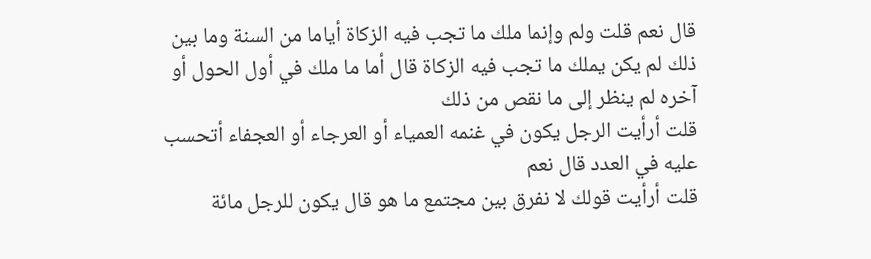قال نعم قلت ولم وإنما ملك ما تجب فيه الزكاة أياما من السنة وما بين ذلك لم يكن يملك ما تجب فيه الزكاة قال أما ما ملك في أول الحول أو آخره لم ينظر إلى ما نقص من ذلك
قلت أرأيت الرجل يكون في غنمه العمياء أو العرجاء أو العجفاء أتحسب عليه في العدد قال نعم
قلت أرأيت قولك لا نفرق بين مجتمع ما هو قال يكون للرجل مائة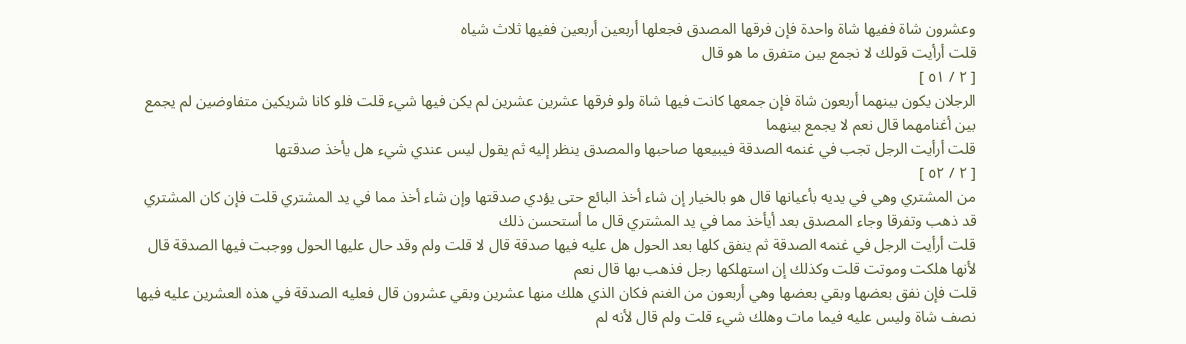وعشرون شاة ففيها شاة واحدة فإن فرقها المصدق فجعلها أربعين أربعين ففيها ثلاث شياه
قلت أرأيت قولك لا نجمع بين متفرق ما هو قال
[ ٢ / ٥١ ]
الرجلان يكون بينهما أربعون شاة فإن جمعها كانت فيها شاة ولو فرقها عشرين عشرين لم يكن فيها شيء قلت فلو كانا شريكين متفاوضين لم يجمع بين أغنامهما قال نعم لا يجمع بينهما
قلت أرأيت الرجل تجب في غنمه الصدقة فيبيعها صاحبها والمصدق ينظر إليه ثم يقول ليس عندي شيء هل يأخذ صدقتها
[ ٢ / ٥٢ ]
من المشتري وهي في يديه بأعيانها قال هو بالخيار إن شاء أخذ البائع حتى يؤدي صدقتها وإن شاء أخذ مما في يد المشتري قلت فإن كان المشتري قد ذهب وتفرقا وجاء المصدق بعد أيأخذ مما في يد المشتري قال ما أستحسن ذلك
قلت أرأيت الرجل في غنمه الصدقة ثم ينفق كلها بعد الحول هل عليه فيها صدقة قال لا قلت ولم وقد حال عليها الحول ووجبت فيها الصدقة قال لأنها هلكت وموتت قلت وكذلك إن استهلكها رجل فذهب بها قال نعم
قلت فإن نفق بعضها وبقي بعضها وهي أربعون من الغنم فكان الذي هلك منها عشرين وبقي عشرون قال فعليه الصدقة في هذه العشرين عليه فيها نصف شاة وليس عليه فيما مات وهلك شيء قلت ولم قال لأنه لم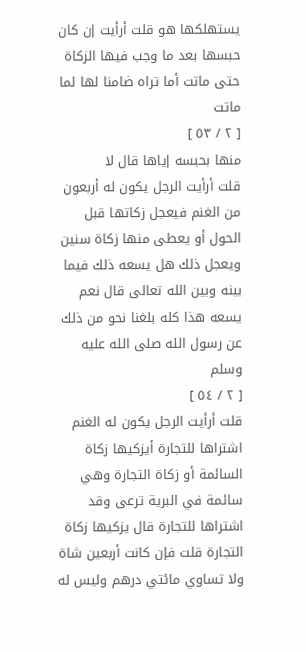يستهلكها هو قلت أرأيت إن كان حبسها بعد ما وجب فيها الزكاة حتى ماتت أما تراه ضامنا لها لما ماتت
[ ٢ / ٥٣ ]
منها بحبسه إياها قال لا
قلت أرأيت الرجل يكون له أربعون من الغنم فيعجل زكاتها قبل الحول أو يعطى منها زكاة سنين ويعجل ذلك هل يسعه ذلك فيما بينه وبين الله تعالى قال نعم يسعه هذا كله بلغنا نحو من ذلك عن رسول الله صلى الله عليه وسلم
[ ٢ / ٥٤ ]
قلت أرأيت الرجل يكون له الغنم اشتراها للتجارة أيزكيها زكاة السائمة أو زكاة التجارة وهي سائمة في البرية ترعى وقد اشتراها للتجارة قال يزكيها زكاة التجارة قلت فإن كانت أربعين شاة ولا تساوي مائتي درهم وليس له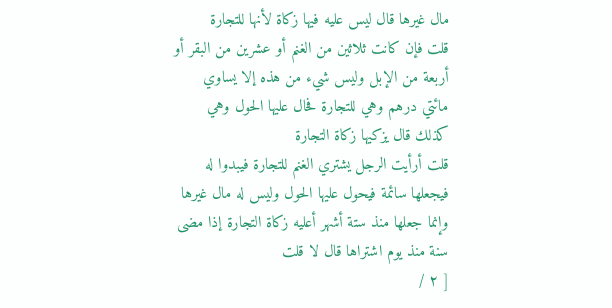مال غيرها قال ليس عليه فيها زكاة لأنها للتجارة
قلت فإن كانت ثلاثين من الغنم أو عشرين من البقر أو أربعة من الإبل وليس شيء من هذه إلا يساوي مائتي درهم وهي للتجارة فحال عليها الحول وهي كذلك قال يزكيها زكاة التجارة
قلت أرأيت الرجل يشتري الغنم للتجارة فيبدوا له فيجعلها سائمة فيحول عليها الحول وليس له مال غيرها وإنما جعلها منذ ستة أشهر أعليه زكاة التجارة إذا مضى سنة منذ يوم اشتراها قال لا قلت
[ ٢ /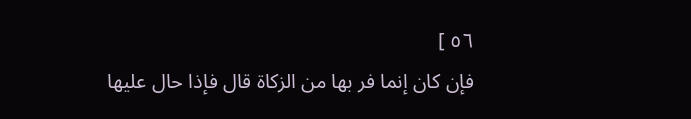٥٦ ]
فإن كان إنما فر بها من الزكاة قال فإذا حال عليها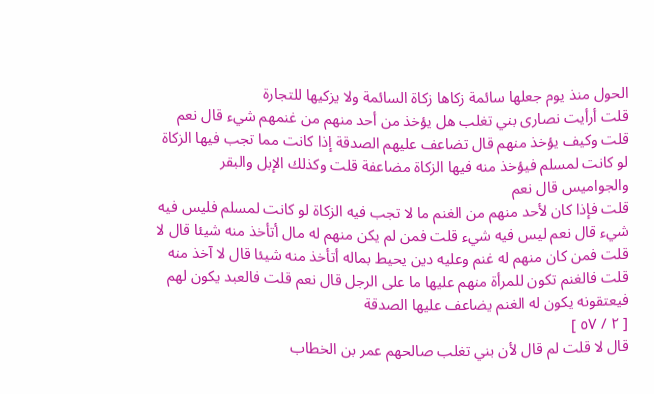الحول منذ يوم جعلها سائمة زكاها زكاة السائمة ولا يزكيها للتجارة
قلت أرأيت نصارى بني تغلب هل يؤخذ من أحد منهم من غنمهم شيء قال نعم قلت وكيف يؤخذ منهم قال تضاعف عليهم الصدقة إذا كانت مما تجب فيها الزكاة لو كانت لمسلم فيؤخذ منه فيها الزكاة مضاعفة قلت وكذلك الإبل والبقر والجواميس قال نعم
قلت فإذا كان لأحد منهم من الغنم ما لا تجب فيه الزكاة لو كانت لمسلم فليس فيه شيء قال نعم ليس فيه شيء قلت فمن لم يكن منهم له مال أتأخذ منه شيئا قال لا قلت فمن كان منهم له غنم وعليه دين يحيط بماله أتأخذ منه شيئا قال لا آخذ منه
قلت فالغنم تكون للمرأة منهم عليها ما على الرجل قال نعم قلت فالعبد يكون لهم فيعتقونه يكون له الغنم يضاعف عليها الصدقة
[ ٢ / ٥٧ ]
قال لا قلت لم قال لأن بني تغلب صالحهم عمر بن الخطاب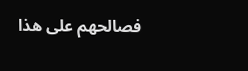فصالحهم على هذا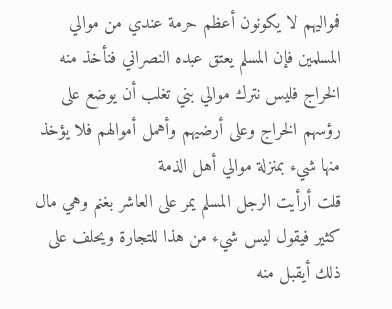فمواليهم لا يكونون أعظم حرمة عندي من موالي المسلمين فإن المسلم يعتق عبده النصراني فنأخذ منه الخراج فليس نترك موالي بني تغلب أن يوضع على رؤسهم الخراج وعلى أرضيهم وأهمل أموالهم فلا يؤخذ منها شيء بمنزلة موالي أهل الذمة
قلت أرأيت الرجل المسلم يمر على العاشر بغنم وهي مال كثير فيقول ليس شيء من هذا للتجارة ويحلف على ذلك أيقبل منه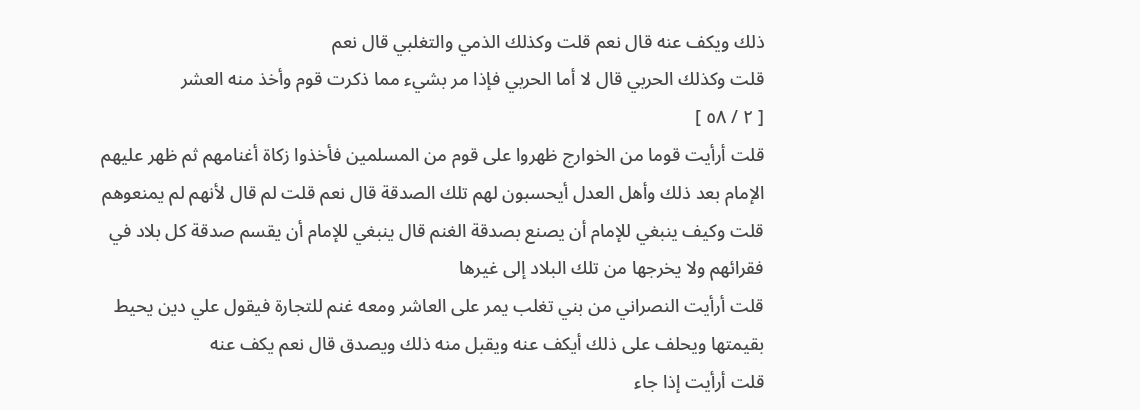ذلك ويكف عنه قال نعم قلت وكذلك الذمي والتغلبي قال نعم
قلت وكذلك الحربي قال لا أما الحربي فإذا مر بشيء مما ذكرت قوم وأخذ منه العشر
[ ٢ / ٥٨ ]
قلت أرأيت قوما من الخوارج ظهروا على قوم من المسلمين فأخذوا زكاة أغنامهم ثم ظهر عليهم الإمام بعد ذلك وأهل العدل أيحسبون لهم تلك الصدقة قال نعم قلت لم قال لأنهم لم يمنعوهم
قلت وكيف ينبغي للإمام أن يصنع بصدقة الغنم قال ينبغي للإمام أن يقسم صدقة كل بلاد في فقرائهم ولا يخرجها من تلك البلاد إلى غيرها
قلت أرأيت النصراني من بني تغلب يمر على العاشر ومعه غنم للتجارة فيقول علي دين يحيط بقيمتها ويحلف على ذلك أيكف عنه ويقبل منه ذلك ويصدق قال نعم يكف عنه
قلت أرأيت إذا جاء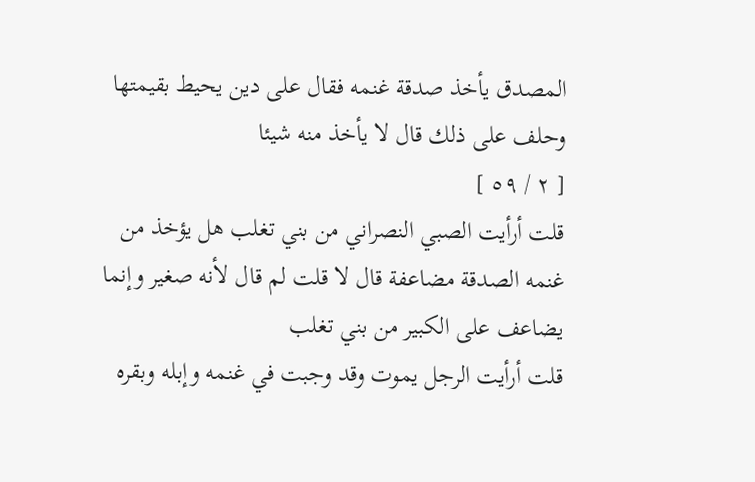المصدق يأخذ صدقة غنمه فقال على دين يحيط بقيمتها وحلف على ذلك قال لا يأخذ منه شيئا
[ ٢ / ٥٩ ]
قلت أرأيت الصبي النصراني من بني تغلب هل يؤخذ من غنمه الصدقة مضاعفة قال لا قلت لم قال لأنه صغير وإنما يضاعف على الكبير من بني تغلب
قلت أرأيت الرجل يموت وقد وجبت في غنمه وإبله وبقره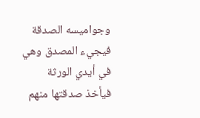وجواميسه الصدقة فيجيء المصدق وهي في أيدي الورثة فيأخذ صدقتها منهم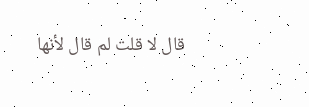قال لا قلت لم قال لأنها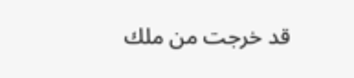قد خرجت من ملك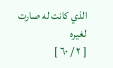الذي كانت له صارت لغيره
[ ٢ / ٦٠ ]